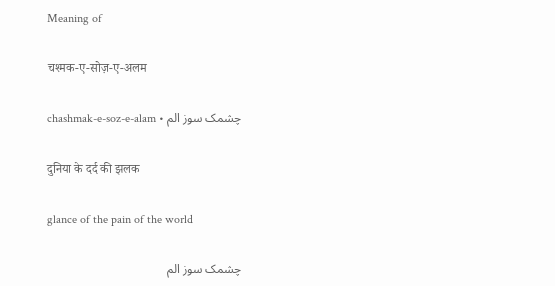Meaning of

चश्मक-ए-सोज़-ए-अलम

chashmak-e-soz-e-alam • چشمک سوز الم

दुनिया के दर्द की झलक

glance of the pain of the world

چشمک سوز الم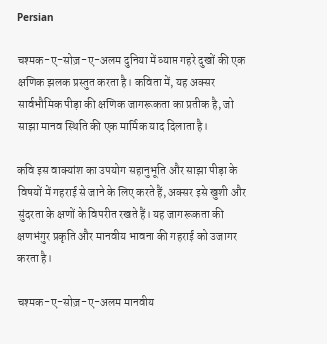Persian

चश्मक-ए-सोज़-ए-अलम दुनिया में व्याप्त गहरे दुखों की एक क्षणिक झलक प्रस्तुत करता है। कविता में, यह अक्सर सार्वभौमिक पीड़ा की क्षणिक जागरूकता का प्रतीक है, जो साझा मानव स्थिति की एक मार्मिक याद दिलाता है।

कवि इस वाक्यांश का उपयोग सहानुभूति और साझा पीड़ा के विषयों में गहराई से जाने के लिए करते हैं, अक्सर इसे खुशी और सुंदरता के क्षणों के विपरीत रखते हैं। यह जागरूकता की क्षणभंगुर प्रकृति और मानवीय भावना की गहराई को उजागर करता है।

चश्मक-ए-सोज़-ए-अलम मानवीय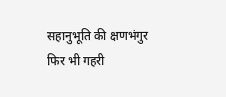सहानुभूति की क्षणभंगुर फिर भी गहरी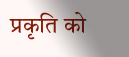प्रकृति को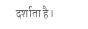दर्शाता है।